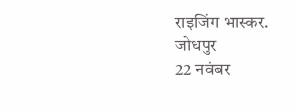राइजिंग भास्कर. जोधपुर
22 नवंबर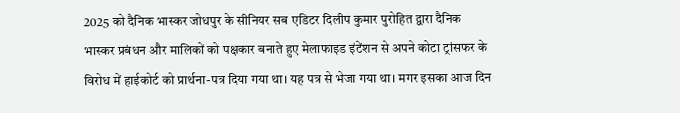2025 को दैनिक भास्कर जोधपुर के सीनियर सब एडिटर दिलीप कुमार पुरोहित द्वारा दैनिक भास्कर प्रबंधन और मालिकों को पक्षकार बनाते हुए मेलाफाइड इंटेंशन से अपने कोटा ट्रांसफर के विरोध में हाईकोर्ट को प्रार्थना-पत्र दिया गया था। यह पत्र से भेजा गया था। मगर इसका आज दिन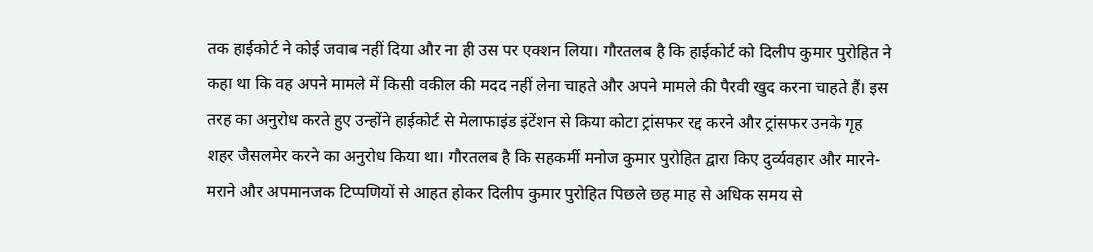तक हाईकोर्ट ने कोई जवाब नहीं दिया और ना ही उस पर एक्शन लिया। गौरतलब है कि हाईकोर्ट को दिलीप कुमार पुरोहित ने कहा था कि वह अपने मामले में किसी वकील की मदद नहीं लेना चाहते और अपने मामले की पैरवी खुद करना चाहते हैं। इस तरह का अनुरोध करते हुए उन्होंने हाईकोर्ट से मेलाफाइंड इंटेंशन से किया कोटा ट्रांसफर रद्द करने और ट्रांसफर उनके गृह शहर जैसलमेर करने का अनुरोध किया था। गौरतलब है कि सहकर्मी मनोज कुमार पुरोहित द्वारा किए दुर्व्यवहार और मारने-मराने और अपमानजक टिप्पणियों से आहत होकर दिलीप कुमार पुरोहित पिछले छह माह से अधिक समय से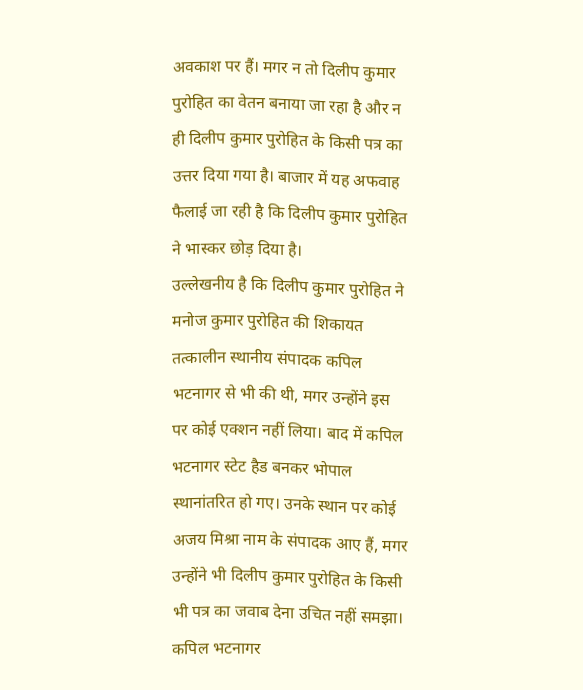अवकाश पर हैं। मगर न तो दिलीप कुमार पुरोहित का वेतन बनाया जा रहा है और न ही दिलीप कुमार पुरोहित के किसी पत्र का उत्तर दिया गया है। बाजार में यह अफवाह फैलाई जा रही है कि दिलीप कुमार पुरोहित ने भास्कर छोड़ दिया है।
उल्लेखनीय है कि दिलीप कुमार पुरोहित ने मनोज कुमार पुरोहित की शिकायत तत्कालीन स्थानीय संपादक कपिल भटनागर से भी की थी, मगर उन्होंने इस पर कोई एक्शन नहीं लिया। बाद में कपिल भटनागर स्टेट हैड बनकर भोपाल स्थानांतरित हो गए। उनके स्थान पर कोई अजय मिश्रा नाम के संपादक आए हैं, मगर उन्होंने भी दिलीप कुमार पुरोहित के किसी भी पत्र का जवाब देना उचित नहीं समझा। कपिल भटनागर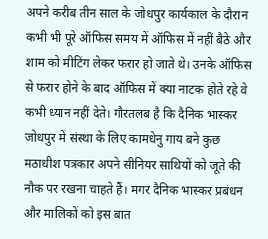अपने करीब तीन साल के जोधपुर कार्यकाल के दौरान कभी भी पूरे ऑफिस समय में ऑफिस में नहीं बैठे और शाम को मीटिंग लेकर फरार हो जाते थे। उनके ऑफिस से फरार होने के बाद ऑफिस में क्या नाटक होते रहे वे कभी ध्यान नहीं देते। गौरतलब है कि दैनिक भास्कर जोधपुर में संस्था के लिए कामधेनु गाय बने कुछ मठाधीश पत्रकार अपने सीनियर साथियों को जूते की नौक पर रखना चाहते हैं। मगर दैनिक भास्कर प्रबंधन और मालिकों को इस बात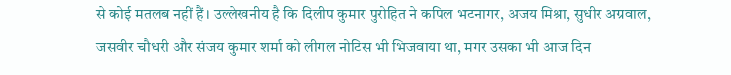से कोई मतलब नहीं हैं। उल्लेखनीय है कि दिलीप कुमार पुरोहित ने कपिल भटनागर, अजय मिश्रा, सुधीर अग्रवाल, जसवीर चौधरी और संजय कुमार शर्मा को लीगल नोटिस भी भिजवाया था, मगर उसका भी आज दिन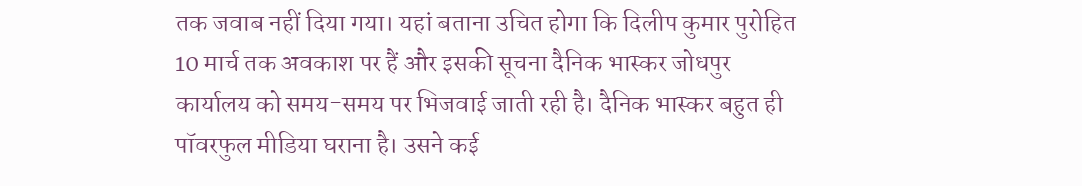तक जवाब नहीं दिया गया। यहां बताना उचित होगा कि दिलीप कुमार पुरोहित 10 मार्च तक अवकाश पर हैं और इसकी सूचना दैनिक भास्कर जोधपुर कार्यालय को समय-समय पर भिजवाई जाती रही है। दैनिक भास्कर बहुत ही पॉवरफुल मीडिया घराना है। उसने कई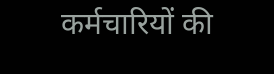कर्मचारियों की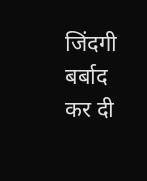जिंदगी बर्बाद कर दी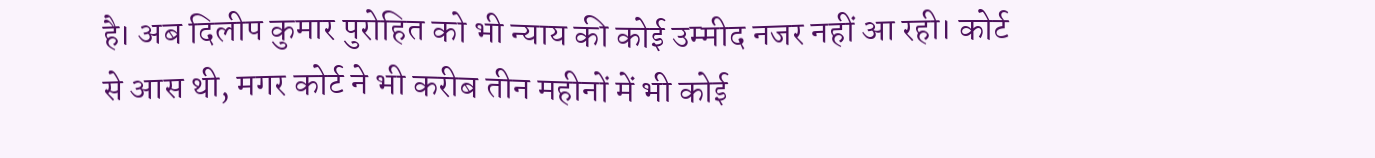है। अब दिलीप कुमार पुरोहित को भी न्याय की कोई उम्मीद नजर नहीं आ रही। कोर्ट से आस थी, मगर कोर्ट ने भी करीब तीन महीनों में भी कोई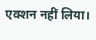एक्शन नहीं लिया।